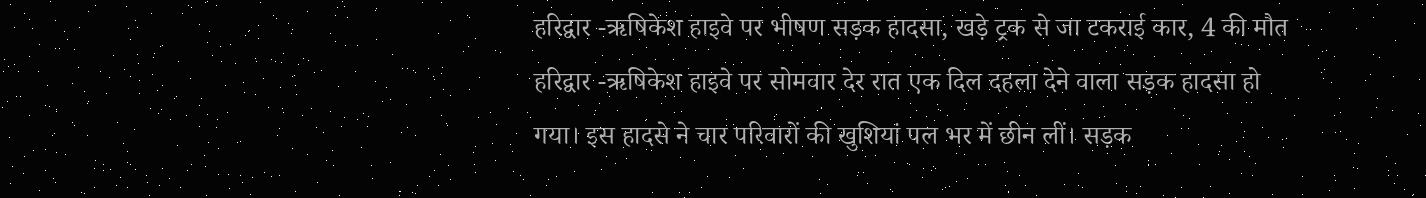हरिद्वार -ऋषिकेश हाइवे पर भीषण सड़क हादसा, खड़े ट्रक से जा टकराई कार, 4 की मौत
हरिद्वार -ऋषिकेश हाइवे पर सोमवार देर रात एक दिल दहला देने वाला सड़क हादसा हो गया। इस हादसे ने चार परिवारों की खुशियां पल भर में छीन लीं। सड़क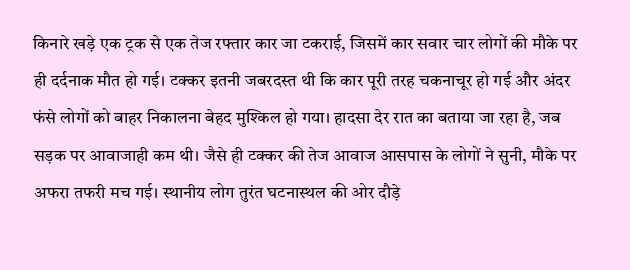किनारे खड़े एक ट्रक से एक तेज रफ्तार कार जा टकराई, जिसमें कार सवार चार लोगों की मौके पर ही दर्दनाक मौत हो गई। टक्कर इतनी जबरदस्त थी कि कार पूरी तरह चकनाचूर हो गई और अंदर फंसे लोगों को बाहर निकालना बेहद मुश्किल हो गया। हादसा देर रात का बताया जा रहा है, जब सड़क पर आवाजाही कम थी। जैसे ही टक्कर की तेज आवाज आसपास के लोगों ने सुनी, मौके पर अफरा तफरी मच गई। स्थानीय लोग तुरंत घटनास्थल की ओर दौड़े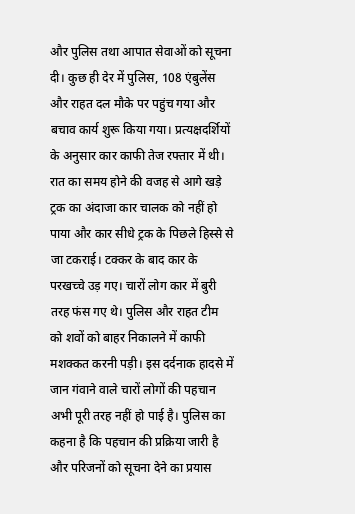और पुलिस तथा आपात सेवाओं को सूचना दी। कुछ ही देर में पुलिस, 108 एंबुलेंस और राहत दल मौके पर पहुंच गया और बचाव कार्य शुरू किया गया। प्रत्यक्षदर्शियों के अनुसार कार काफी तेज रफ्तार में थी। रात का समय होने की वजह से आगे खड़े ट्रक का अंदाजा कार चालक को नहीं हो पाया और कार सीधे ट्रक के पिछले हिस्से से जा टकराई। टक्कर के बाद कार के परखच्चे उड़ गए। चारों लोग कार में बुरी तरह फंस गए थे। पुलिस और राहत टीम को शवों को बाहर निकालने में काफी मशक्कत करनी पड़ी। इस दर्दनाक हादसे में जान गंवाने वाले चारों लोगों की पहचान अभी पूरी तरह नहीं हो पाई है। पुलिस का कहना है कि पहचान की प्रक्रिया जारी है और परिजनों को सूचना देने का प्रयास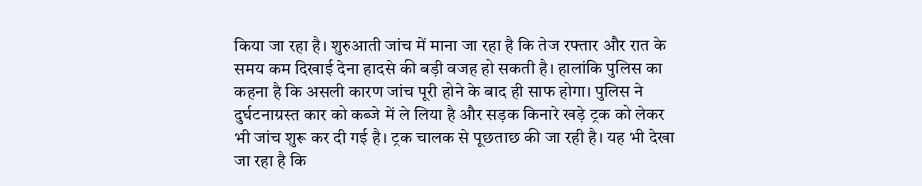किया जा रहा है। शुरुआती जांच में माना जा रहा है कि तेज रफ्तार और रात के समय कम दिखाई देना हादसे की बड़ी वजह हो सकती है। हालांकि पुलिस का कहना है कि असली कारण जांच पूरी होने के बाद ही साफ होगा। पुलिस ने दुर्घटनाग्रस्त कार को कब्जे में ले लिया है और सड़क किनारे खड़े ट्रक को लेकर भी जांच शुरू कर दी गई है। ट्रक चालक से पूछताछ की जा रही है। यह भी देखा जा रहा है कि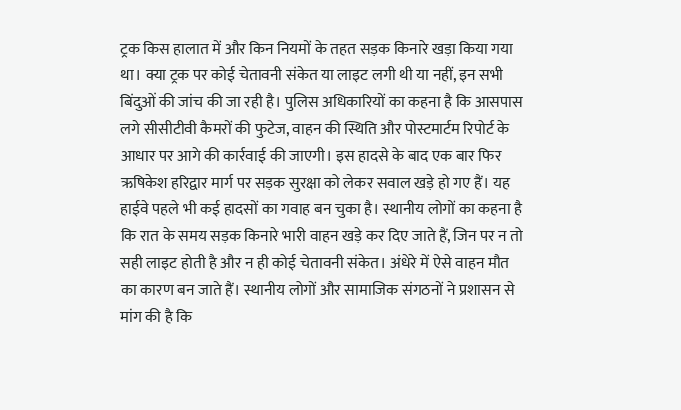ट्रक किस हालात में और किन नियमों के तहत सड़क किनारे खड़ा किया गया था। क्या ट्रक पर कोई चेतावनी संकेत या लाइट लगी थी या नहीं, इन सभी बिंदुओं की जांच की जा रही है। पुलिस अधिकारियों का कहना है कि आसपास लगे सीसीटीवी कैमरों की फुटेज, वाहन की स्थिति और पोस्टमार्टम रिपोर्ट के आधार पर आगे की कार्रवाई की जाएगी। इस हादसे के बाद एक बार फिर ऋषिकेश हरिद्वार मार्ग पर सड़क सुरक्षा को लेकर सवाल खड़े हो गए हैं। यह हाईवे पहले भी कई हादसों का गवाह बन चुका है। स्थानीय लोगों का कहना है कि रात के समय सड़क किनारे भारी वाहन खड़े कर दिए जाते हैं, जिन पर न तो सही लाइट होती है और न ही कोई चेतावनी संकेत। अंधेरे में ऐसे वाहन मौत का कारण बन जाते हैं। स्थानीय लोगों और सामाजिक संगठनों ने प्रशासन से मांग की है कि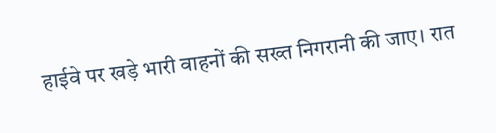हाईवे पर खड़े भारी वाहनों की सख्त निगरानी की जाए। रात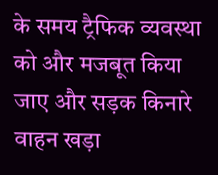के समय ट्रैफिक व्यवस्था को और मजबूत किया जाए और सड़क किनारे वाहन खड़ा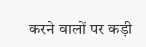करने वालों पर कड़ी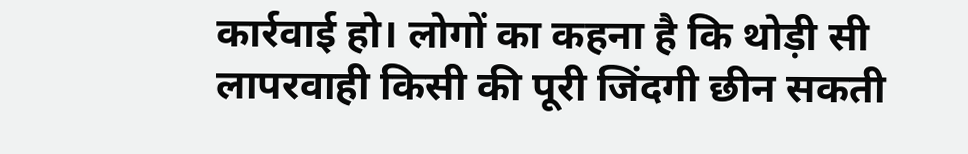कार्रवाई हो। लोगों का कहना है कि थोड़ी सी लापरवाही किसी की पूरी जिंदगी छीन सकती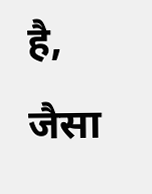है, जैसा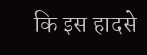कि इस हादसे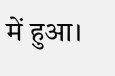में हुआ।